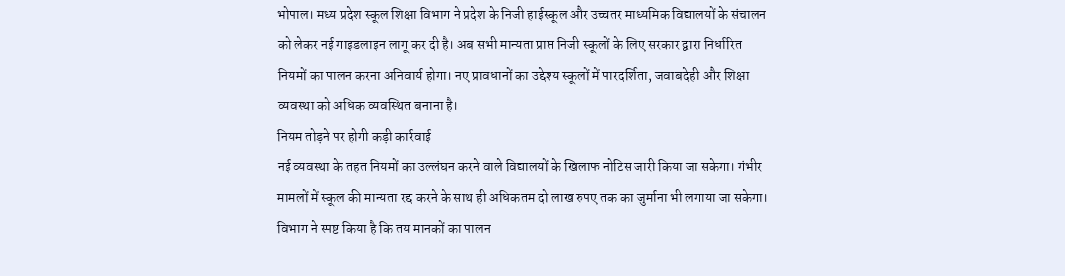भोपाल। मध्य प्रदेश स्कूल शिक्षा विभाग ने प्रदेश के निजी हाईस्कूल और उच्चतर माध्यमिक विद्यालयों के संचालन को लेकर नई गाइडलाइन लागू कर दी है। अब सभी मान्यता प्राप्त निजी स्कूलों के लिए सरकार द्वारा निर्धारित नियमों का पालन करना अनिवार्य होगा। नए प्रावधानों का उद्देश्य स्कूलों में पारदर्शिता, जवाबदेही और शिक्षा व्यवस्था को अधिक व्यवस्थित बनाना है।
नियम तोड़ने पर होगी कड़ी कार्रवाई
नई व्यवस्था के तहत नियमों का उल्लंघन करने वाले विद्यालयों के खिलाफ नोटिस जारी किया जा सकेगा। गंभीर मामलों में स्कूल की मान्यता रद्द करने के साथ ही अधिकतम दो लाख रुपए तक का जुर्माना भी लगाया जा सकेगा। विभाग ने स्पष्ट किया है कि तय मानकों का पालन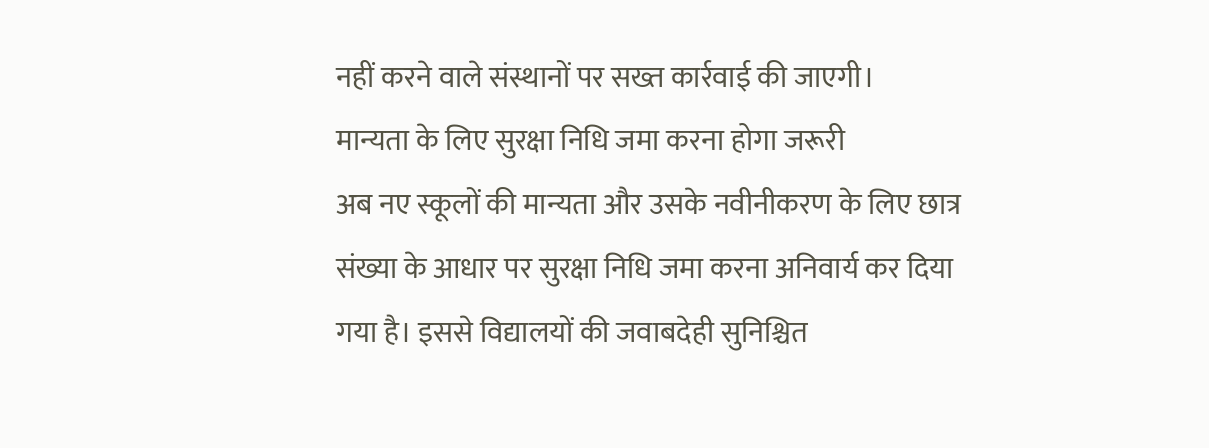नहीं करने वाले संस्थानों पर सख्त कार्रवाई की जाएगी।
मान्यता के लिए सुरक्षा निधि जमा करना होगा जरूरी
अब नए स्कूलों की मान्यता और उसके नवीनीकरण के लिए छात्र संख्या के आधार पर सुरक्षा निधि जमा करना अनिवार्य कर दिया गया है। इससे विद्यालयों की जवाबदेही सुनिश्चित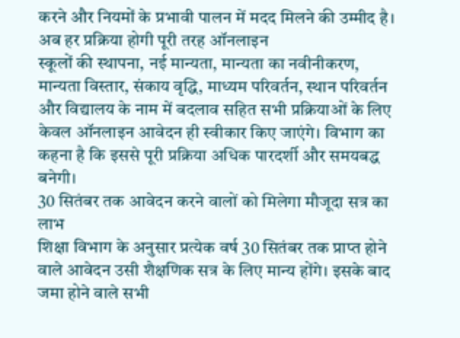करने और नियमों के प्रभावी पालन में मदद मिलने की उम्मीद है।
अब हर प्रक्रिया होगी पूरी तरह ऑनलाइन
स्कूलों की स्थापना, नई मान्यता, मान्यता का नवीनीकरण, मान्यता विस्तार, संकाय वृद्धि, माध्यम परिवर्तन, स्थान परिवर्तन और विद्यालय के नाम में बदलाव सहित सभी प्रक्रियाओं के लिए केवल ऑनलाइन आवेदन ही स्वीकार किए जाएंगे। विभाग का कहना है कि इससे पूरी प्रक्रिया अधिक पारदर्शी और समयबद्ध बनेगी।
30 सितंबर तक आवेदन करने वालों को मिलेगा मौजूदा सत्र का लाभ
शिक्षा विभाग के अनुसार प्रत्येक वर्ष 30 सितंबर तक प्राप्त होने वाले आवेदन उसी शैक्षणिक सत्र के लिए मान्य होंगे। इसके बाद जमा होने वाले सभी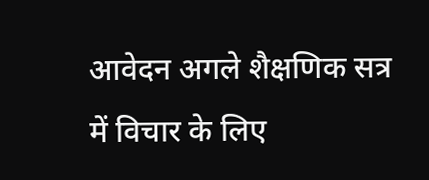आवेदन अगले शैक्षणिक सत्र में विचार के लिए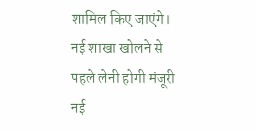शामिल किए जाएंगे।
नई शाखा खोलने से पहले लेनी होगी मंजूरी
नई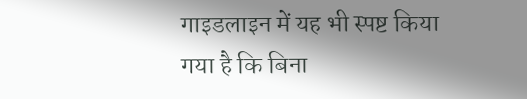गाइडलाइन में यह भी स्पष्ट किया गया है कि बिना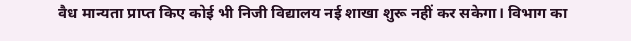वैध मान्यता प्राप्त किए कोई भी निजी विद्यालय नई शाखा शुरू नहीं कर सकेगा। विभाग का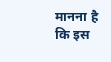मानना है कि इस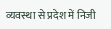व्यवस्था से प्रदेश में निजी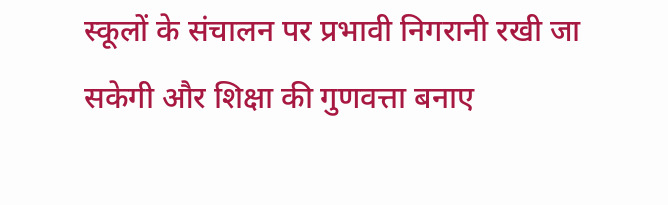स्कूलों के संचालन पर प्रभावी निगरानी रखी जा सकेगी और शिक्षा की गुणवत्ता बनाए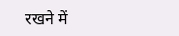रखने में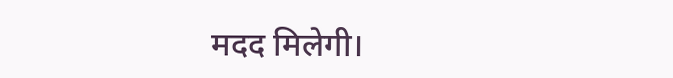मदद मिलेगी।